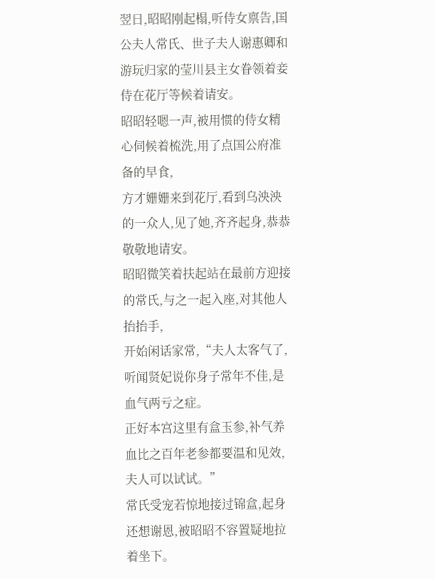翌日,昭昭刚起榻,听侍女禀告,国公夫人常氏、世子夫人谢惠卿和游玩归家的莹川县主女眷领着妾侍在花厅等候着请安。
昭昭轻嗯一声,被用惯的侍女精心伺候着梳洗,用了点国公府准备的早食,
方才姗姗来到花厅,看到乌泱泱的一众人,见了她,齐齐起身,恭恭敬敬地请安。
昭昭微笑着扶起站在最前方迎接的常氏,与之一起入座,对其他人抬抬手,
开始闲话家常,“夫人太客气了,听闻贤妃说你身子常年不佳,是血气两亏之症。
正好本宫这里有盒玉参,补气养血比之百年老参都要温和见效,夫人可以试试。”
常氏受宠若惊地接过锦盒,起身还想谢恩,被昭昭不容置疑地拉着坐下。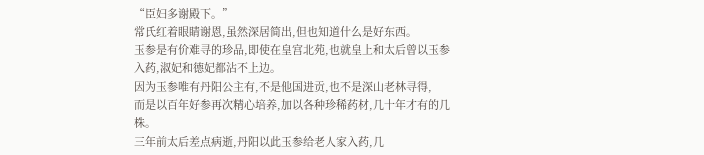“臣妇多谢殿下。”
常氏红着眼睛谢恩,虽然深居简出,但也知道什么是好东西。
玉参是有价难寻的珍品,即使在皇宫北苑,也就皇上和太后曾以玉参入药,淑妃和德妃都沾不上边。
因为玉参唯有丹阳公主有,不是他国进贡,也不是深山老林寻得,
而是以百年好参再次精心培养,加以各种珍稀药材,几十年才有的几株。
三年前太后差点病逝,丹阳以此玉参给老人家入药,几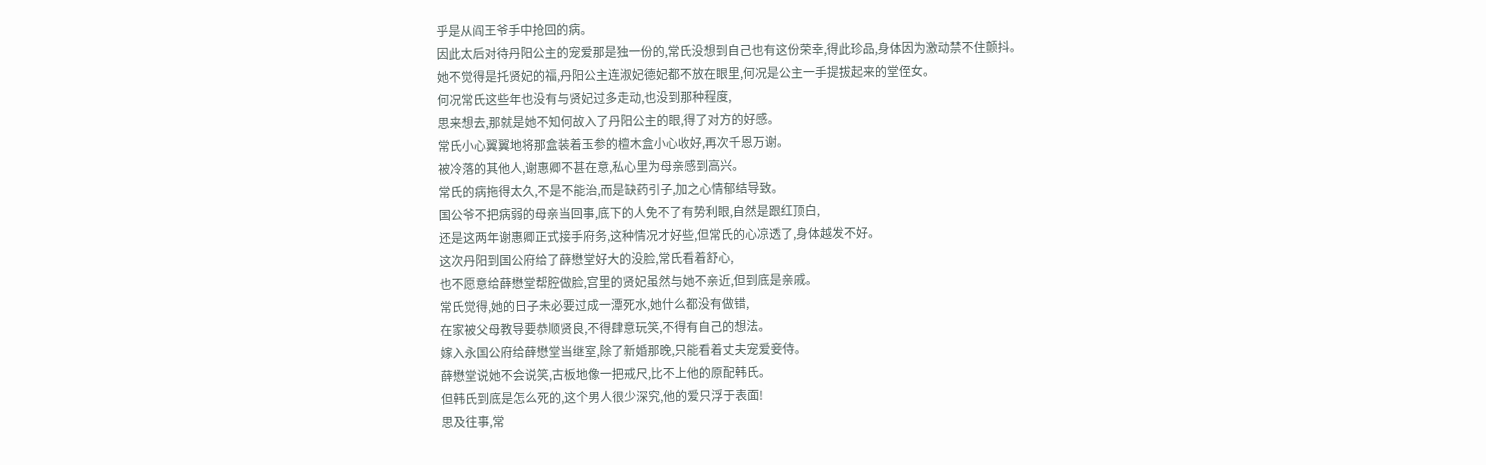乎是从阎王爷手中抢回的病。
因此太后对待丹阳公主的宠爱那是独一份的,常氏没想到自己也有这份荣幸,得此珍品,身体因为激动禁不住颤抖。
她不觉得是托贤妃的福,丹阳公主连淑妃德妃都不放在眼里,何况是公主一手提拔起来的堂侄女。
何况常氏这些年也没有与贤妃过多走动,也没到那种程度,
思来想去,那就是她不知何故入了丹阳公主的眼,得了对方的好感。
常氏小心翼翼地将那盒装着玉参的檀木盒小心收好,再次千恩万谢。
被冷落的其他人,谢惠卿不甚在意,私心里为母亲感到高兴。
常氏的病拖得太久,不是不能治,而是缺药引子,加之心情郁结导致。
国公爷不把病弱的母亲当回事,底下的人免不了有势利眼,自然是跟红顶白,
还是这两年谢惠卿正式接手府务,这种情况才好些,但常氏的心凉透了,身体越发不好。
这次丹阳到国公府给了薛懋堂好大的没脸,常氏看着舒心,
也不愿意给薛懋堂帮腔做脸,宫里的贤妃虽然与她不亲近,但到底是亲戚。
常氏觉得,她的日子未必要过成一潭死水,她什么都没有做错,
在家被父母教导要恭顺贤良,不得肆意玩笑,不得有自己的想法。
嫁入永国公府给薛懋堂当继室,除了新婚那晚,只能看着丈夫宠爱妾侍。
薛懋堂说她不会说笑,古板地像一把戒尺,比不上他的原配韩氏。
但韩氏到底是怎么死的,这个男人很少深究,他的爱只浮于表面!
思及往事,常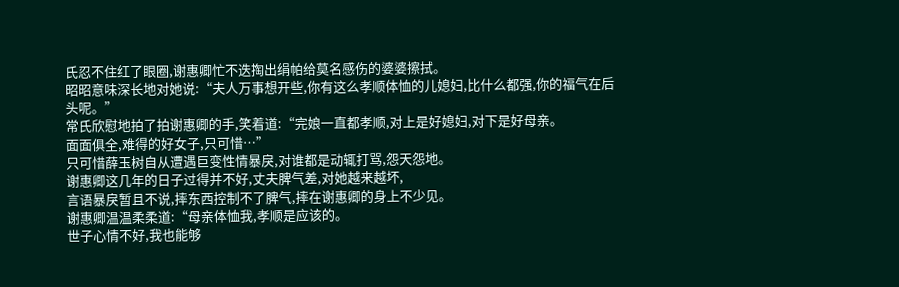氏忍不住红了眼圈,谢惠卿忙不迭掏出绢帕给莫名感伤的婆婆擦拭。
昭昭意味深长地对她说:“夫人万事想开些,你有这么孝顺体恤的儿媳妇,比什么都强,你的福气在后头呢。”
常氏欣慰地拍了拍谢惠卿的手,笑着道:“完娘一直都孝顺,对上是好媳妇,对下是好母亲。
面面俱全,难得的好女子,只可惜…”
只可惜薛玉树自从遭遇巨变性情暴戾,对谁都是动辄打骂,怨天怨地。
谢惠卿这几年的日子过得并不好,丈夫脾气差,对她越来越坏,
言语暴戾暂且不说,摔东西控制不了脾气,摔在谢惠卿的身上不少见。
谢惠卿温温柔柔道:“母亲体恤我,孝顺是应该的。
世子心情不好,我也能够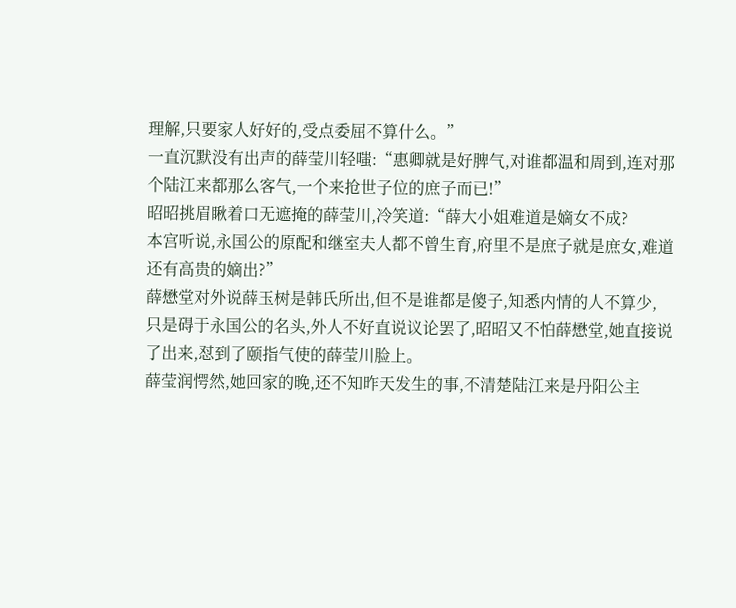理解,只要家人好好的,受点委屈不算什么。”
一直沉默没有出声的薛莹川轻嗤:“惠卿就是好脾气,对谁都温和周到,连对那个陆江来都那么客气,一个来抢世子位的庶子而已!”
昭昭挑眉瞅着口无遮掩的薛莹川,冷笑道:“薛大小姐难道是嫡女不成?
本宫听说,永国公的原配和继室夫人都不曾生育,府里不是庶子就是庶女,难道还有高贵的嫡出?”
薛懋堂对外说薛玉树是韩氏所出,但不是谁都是傻子,知悉内情的人不算少,
只是碍于永国公的名头,外人不好直说议论罢了,昭昭又不怕薛懋堂,她直接说了出来,怼到了颐指气使的薛莹川脸上。
薛莹润愕然,她回家的晚,还不知昨天发生的事,不清楚陆江来是丹阳公主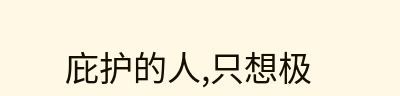庇护的人,只想极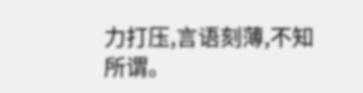力打压,言语刻薄,不知所谓。